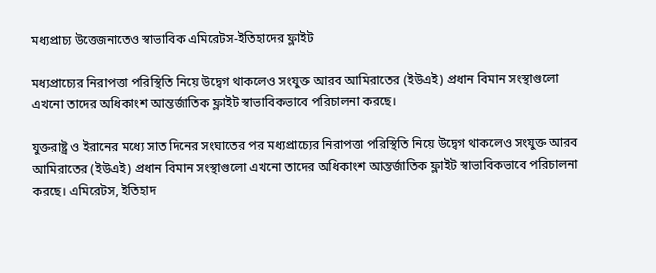মধ্যপ্রাচ্য উত্তেজনাতেও স্বাভাবিক এমিরেটস-ইতিহাদের ফ্লাইট

মধ্যপ্রাচ্যের নিরাপত্তা পরিস্থিতি নিয়ে উদ্বেগ থাকলেও সংযুক্ত আরব আমিরাতের (ইউএই) প্রধান বিমান সংস্থাগুলো এখনো তাদের অধিকাংশ আন্তর্জাতিক ফ্লাইট স্বাভাবিকভাবে পরিচালনা করছে।

যুক্তরাষ্ট্র ও ইরানের মধ্যে সাত দিনের সংঘাতের পর মধ্যপ্রাচ্যের নিরাপত্তা পরিস্থিতি নিয়ে উদ্বেগ থাকলেও সংযুক্ত আরব আমিরাতের (ইউএই) প্রধান বিমান সংস্থাগুলো এখনো তাদের অধিকাংশ আন্তর্জাতিক ফ্লাইট স্বাভাবিকভাবে পরিচালনা করছে। এমিরেটস, ইতিহাদ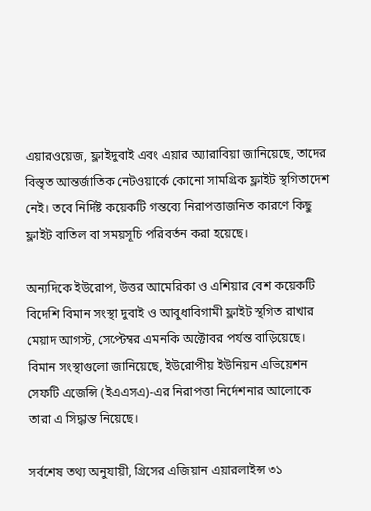এয়ারওয়েজ, ফ্লাইদুবাই এবং এয়ার অ্যারাবিয়া জানিয়েছে, তাদের বিস্তৃত আন্তর্জাতিক নেটওয়ার্কে কোনো সামগ্রিক ফ্লাইট স্থগিতাদেশ নেই। তবে নির্দিষ্ট কয়েকটি গন্তব্যে নিরাপত্তাজনিত কারণে কিছু ফ্লাইট বাতিল বা সময়সূচি পরিবর্তন করা হয়েছে।

অন্যদিকে ইউরোপ, উত্তর আমেরিকা ও এশিয়ার বেশ কয়েকটি বিদেশি বিমান সংস্থা দুবাই ও আবুধাবিগামী ফ্লাইট স্থগিত রাখার মেয়াদ আগস্ট, সেপ্টেম্বর এমনকি অক্টোবর পর্যন্ত বাড়িয়েছে। বিমান সংস্থাগুলো জানিয়েছে, ইউরোপীয় ইউনিয়ন এভিয়েশন সেফটি এজেন্সি (ইএএসএ)-এর নিরাপত্তা নির্দেশনার আলোকে তারা এ সিদ্ধান্ত নিয়েছে।

সর্বশেষ তথ্য অনুযায়ী, গ্রিসের এজিয়ান এয়ারলাইন্স ৩১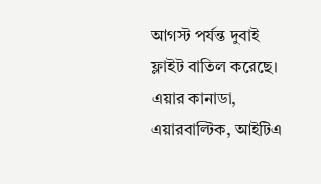আগস্ট পর্যন্ত দুবাই ফ্লাইট বাতিল করেছে। এয়ার কানাডা, এয়ারবাল্টিক, আইটিএ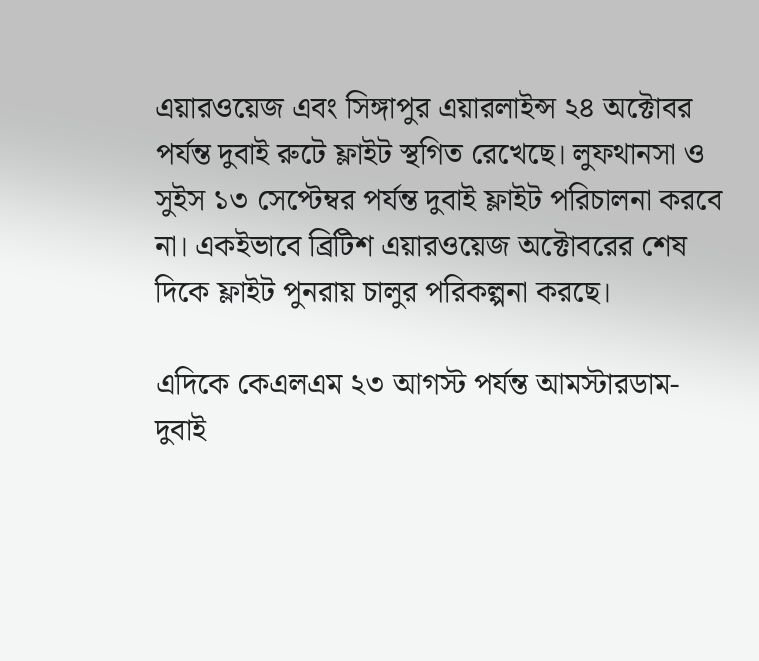এয়ারওয়েজ এবং সিঙ্গাপুর এয়ারলাইন্স ২৪ অক্টোবর পর্যন্ত দুবাই রুটে ফ্লাইট স্থগিত রেখেছে। লুফথানসা ও সুইস ১৩ সেপ্টেম্বর পর্যন্ত দুবাই ফ্লাইট পরিচালনা করবে না। একইভাবে ব্রিটিশ এয়ারওয়েজ অক্টোবরের শেষ দিকে ফ্লাইট পুনরায় চালুর পরিকল্পনা করছে।

এদিকে কেএলএম ২৩ আগস্ট পর্যন্ত আমস্টারডাম-দুবাই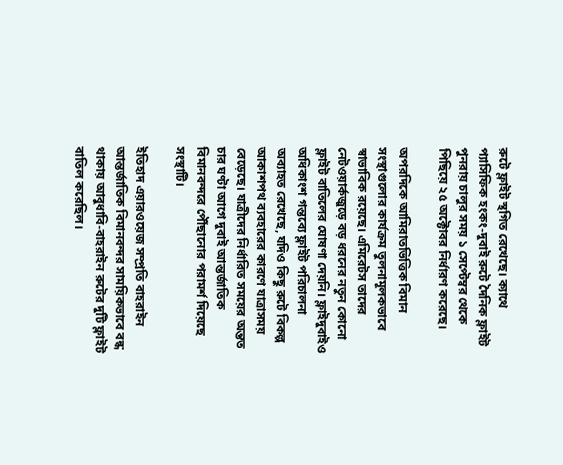রুটে ফ্লাইট স্থগিত রেখেছে। ক্যাথে প্যাসিফিক হংকং-দুবাই রুটে দৈনিক ফ্লাইট পুনরায় চালুর সময় ১ সেপ্টেম্বর থেকে পিছিয়ে ২৫ অক্টোবর নির্ধারণ করেছে।

অপরদিকে আমিরাতভিত্তিক বিমান সংস্থাগুলোর কার্যক্রম তুলনামূলকভাবে স্বাভাবিক রয়েছে। এমিরেটস তাদের নেটওয়ার্কজুড়ে বড় ধরনের নতুন কোনো ফ্লাইট বাতিলের ঘোষণা দেয়নি। ফ্লাইদুবাইও অধিকাংশ গন্তব্যে ফ্লাইট পরিচালনা অব্যাহত রেখেছে, যদিও কিছু রুটে বিকল্প আকাশপথ ব্যবহারের কারণে যাত্রাসময় বেড়েছে। যাত্রীদের নির্ধারিত সময়ের অন্তত চার ঘণ্টা আগে দুবাই আন্তর্জাতিক বিমানবন্দরে পৌঁছানোর পরামর্শ দিয়েছে সংস্থাটি।

ইতিহাদ এয়ারওয়েজ সম্প্রতি বাহরাইন আন্তর্জাতিক বিমানবন্দর সাময়িকভাবে বন্ধ থাকায় আবুধাবি-বাহরাইন রুটের দুটি ফ্লাইট বাতিল করেছিল।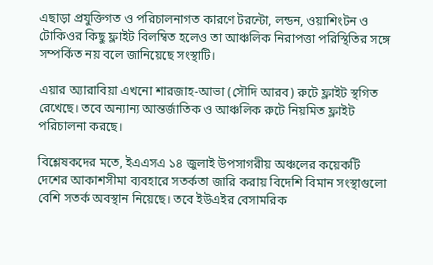এছাড়া প্রযুক্তিগত ও পরিচালনাগত কারণে টরন্টো, লন্ডন, ওয়াশিংটন ও টোকিওর কিছু ফ্লাইট বিলম্বিত হলেও তা আঞ্চলিক নিরাপত্তা পরিস্থিতির সঙ্গে সম্পর্কিত নয় বলে জানিয়েছে সংস্থাটি।

এয়ার অ্যারাবিয়া এখনো শারজাহ-আভা (সৌদি আরব) রুটে ফ্লাইট স্থগিত রেখেছে। তবে অন্যান্য আন্তর্জাতিক ও আঞ্চলিক রুটে নিয়মিত ফ্লাইট পরিচালনা করছে।

বিশ্লেষকদের মতে, ইএএসএ ১৪ জুলাই উপসাগরীয় অঞ্চলের কয়েকটি দেশের আকাশসীমা ব্যবহারে সতর্কতা জারি করায় বিদেশি বিমান সংস্থাগুলো বেশি সতর্ক অবস্থান নিয়েছে। তবে ইউএইর বেসামরিক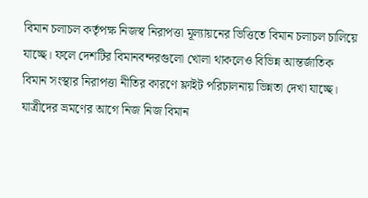বিমান চলাচল কর্তৃপক্ষ নিজস্ব নিরাপত্তা মূল্যায়নের ভিত্তিতে বিমান চলাচল চালিয়ে যাচ্ছে। ফলে দেশটির বিমানবন্দরগুলো খোলা থাকলেও বিভিন্ন আন্তর্জাতিক বিমান সংস্থার নিরাপত্তা নীতির কারণে ফ্লাইট পরিচালনায় ভিন্নতা দেখা যাচ্ছে। যাত্রীদের ভ্রমণের আগে নিজ নিজ বিমান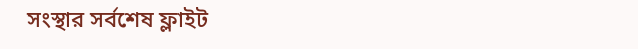সংস্থার সর্বশেষ ফ্লাইট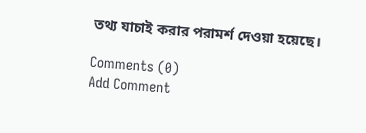তথ্য যাচাই করার পরামর্শ দেওয়া হয়েছে।

Comments (0)
Add Comment